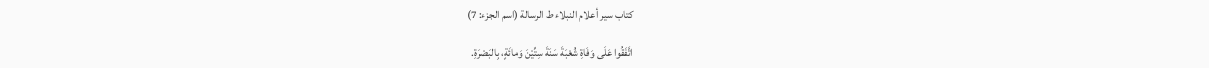كتاب سير أعلام النبلاء ط الرسالة (اسم الجزء: 7)

اتَّفَقُوا عَلَى وَفَاةِ شُعْبَةَ سَنَةَ سِتِّيْنَ وَمائَةٍ، بِالبَصْرَةِ.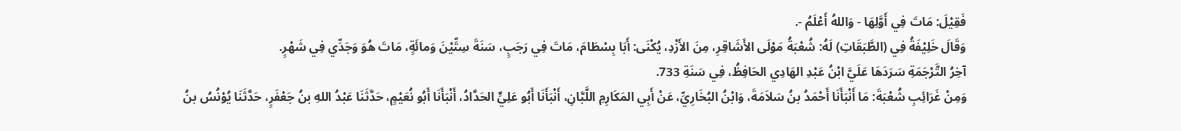فَقِيْلَ: مَاتَ فِي أَوَّلِهَا - وَاللهُ أَعْلَمُ -.
وَقَالَ خَلِيْفَةُ فِي (الطَّبَقَاتِ) لَهُ: شُعْبَةُ مَوْلَى الأَشَاقِرِ، مِنَ الأَزْدِ، يُكْنَى: أَبَا بِسْطَامَ، مَاتَ فِي رَجَبٍ، سَنَةَ سِتِّيْنَ وَمائَةٍ، مَاتَ هُوَ وَجَدِّي فِي شَهْرٍ.
آخِرُ التَّرْجَمَةِ سَرَدَهَا عَلَيَّ ابْنُ عَبْدِ الهَادِي الحَافِظُ، فِي سَنَةِ 733.
وَمِنْ غَرَائِبِ شُعْبَةَ: مَا أَنْبَأَنَا أَحْمَدُ بنُ سَلاَمَةَ، وَابْنُ البُخَارِيِّ، عَنْ أَبِي المَكَارِمِ اللَّبَّانِ، أَنْبَأَنَا أَبُو عَلِيٍّ الحَدَّادُ، أَنْبَأَنَا أَبُو نُعَيْمٍ، حَدَّثَنَا عَبْدُ اللهِ بنُ جَعْفَرٍ، حَدَّثَنَا يُوْنُسُ بنُ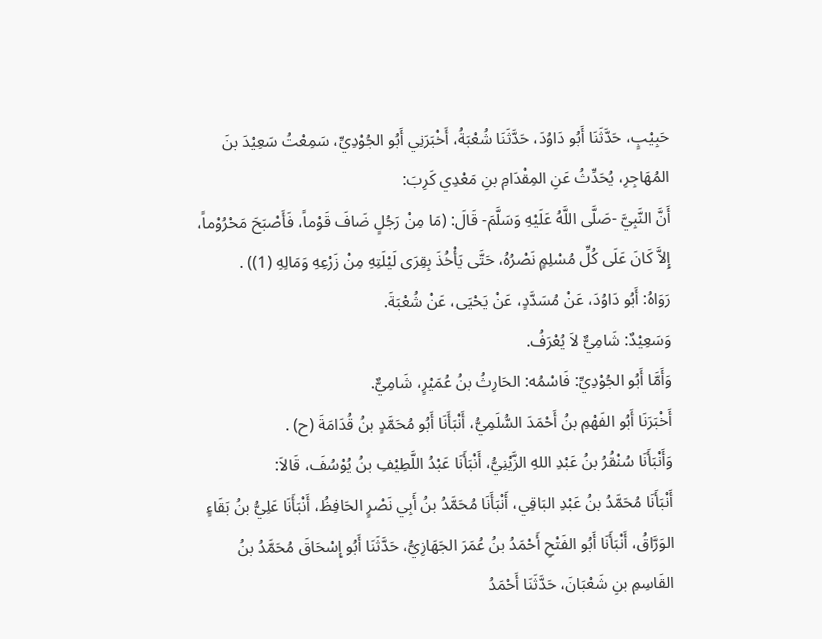حَبِيْبٍ، حَدَّثَنَا أَبُو دَاوُدَ، حَدَّثَنَا شُعْبَةُ، أَخْبَرَنِي أَبُو الجُوْدِيِّ، سَمِعْتُ سَعِيْدَ بنَ المُهَاجِرِ، يُحَدِّثُ عَنِ المِقْدَامِ بنِ مَعْدِي كَرِبَ:
أَنَّ النَّبِيَّ -صَلَّى اللَّهُ عَلَيْهِ وَسَلَّمَ- قَالَ: (مَا مِنْ رَجُلٍ ضَافَ قَوْماً، فَأَصْبَحَ مَحْرُوْماً، إِلاَّ كَانَ عَلَى كُلِّ مُسْلِمٍ نَصْرُهُ، حَتَّى يَأْخُذَ بِقِرَى لَيْلَتِهِ مِنْ زَرْعِهِ وَمَالِهِ (1)) .
رَوَاهُ: أَبُو دَاوُدَ، عَنْ مُسَدَّدٍ، عَنْ يَحْيَى، عَنْ شُعْبَةَ.
وَسَعِيْدٌ: شَامِيٌّ لاَ يُعْرَفُ.
وَأَمَّا أَبُو الجُوْدِيِّ: فَاسْمُه: الحَارِثُ بنُ عُمَيْرٍ، شَامِيٌّ.
أَخْبَرَنَا أَبُو الفَهْمِ بنُ أَحْمَدَ السُّلَمِيُّ، أَنْبَأَنَا أَبُو مُحَمَّدٍ بنُ قُدَامَةَ (ح) .
وَأَنْبَأَنَا سُنْقُرُ بنُ عَبْدِ اللهِ الزَّيْنِيُّ، أَنْبَأَنَا عَبْدُ اللَّطِيْفِ بنُ يُوْسُفَ، قَالاَ:
أَنْبَأَنَا مُحَمَّدُ بنُ عَبْدِ البَاقِي، أَنْبَأَنَا مُحَمَّدُ بنُ أَبِي نَصْرٍ الحَافِظُ، أَنْبَأَنَا عَلِيُّ بنُ بَقَاءٍ الوَرَّاقُ، أَنْبَأَنَا أَبُو الفَتْحِ أَحْمَدُ بنُ عُمَرَ الجَهَازِيُّ، حَدَّثَنَا أَبُو إِسْحَاقَ مُحَمَّدُ بنُ القَاسِمِ بنِ شَعْبَانَ، حَدَّثَنَا أَحْمَدُ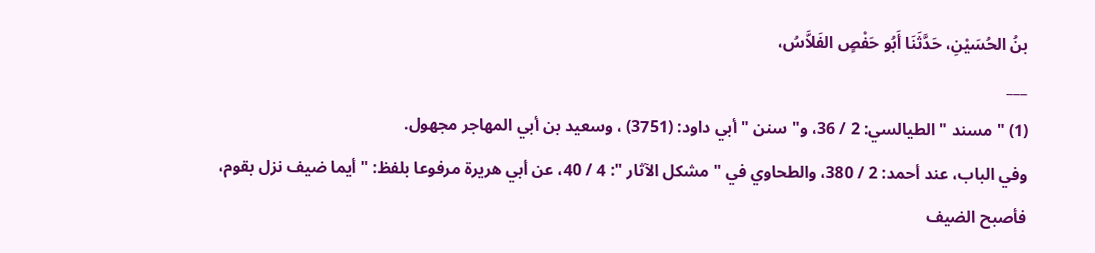بنُ الحُسَيْنِ، حَدَّثَنَا أَبُو حَفْصٍ الفَلاَّسُ،
___
(1) " مسند " الطيالسي: 2 / 36، و" سنن " أبي داود: (3751) ، وسعيد بن أبي المهاجر مجهول.
وفي الباب، عند أحمد: 2 / 380، والطحاوي في " مشكل الآثار ": 4 / 40، عن أبي هريرة مرفوعا بلفظ: " أيما ضيف نزل بقوم، فأصبح الضيف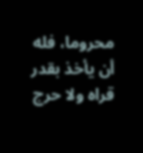محروما، فله أن يأخذ بقدر قراه ولا حرج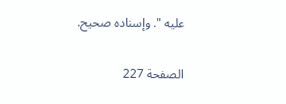عليه ". وإسناده صحيح.

الصفحة 227